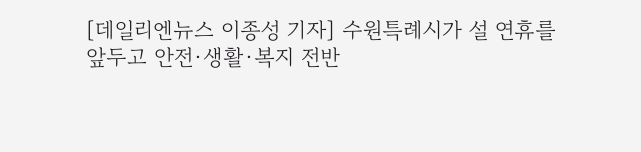[데일리엔뉴스 이종성 기자] 수원특례시가 설 연휴를 앞두고 안전·생활·복지 전반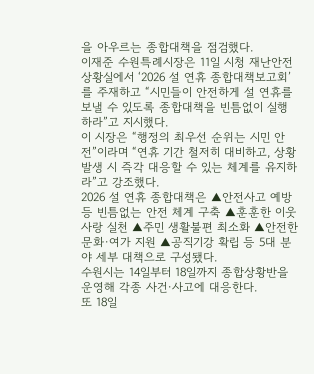을 아우르는 종합대책을 점검했다.
이재준 수원특례시장은 11일 시청 재난안전상황실에서 ‘2026 설 연휴 종합대책보고회’를 주재하고 “시민들이 안전하게 설 연휴를 보낼 수 있도록 종합대책을 빈틈없이 실행하라”고 지시했다.
이 시장은 “행정의 최우선 순위는 시민 안전”이라며 “연휴 기간 철저히 대비하고, 상황 발생 시 즉각 대응할 수 있는 체계를 유지하라”고 강조했다.
2026 설 연휴 종합대책은 ▲안전사고 예방 등 빈틈없는 안전 체계 구축 ▲훈훈한 이웃사랑 실천 ▲주민 생활불편 최소화 ▲안전한 문화·여가 지원 ▲공직기강 확립 등 5대 분야 세부 대책으로 구성됐다.
수원시는 14일부터 18일까지 종합상황반을 운영해 각종 사건·사고에 대응한다.
또 18일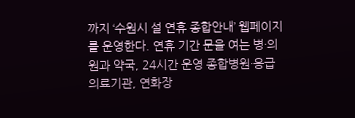까지 ‘수원시 설 연휴 종합안내’ 웹페이지를 운영한다. 연휴 기간 문을 여는 병·의원과 약국, 24시간 운영 종합병원·응급의료기관, 연화장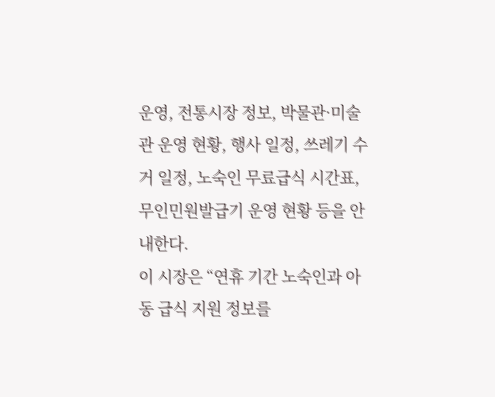운영, 전통시장 정보, 박물관·미술관 운영 현황, 행사 일정, 쓰레기 수거 일정, 노숙인 무료급식 시간표, 무인민원발급기 운영 현황 등을 안내한다.
이 시장은 “연휴 기간 노숙인과 아동 급식 지원 정보를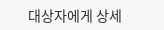대상자에게 상세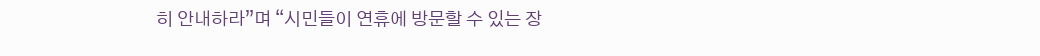히 안내하라”며 “시민들이 연휴에 방문할 수 있는 장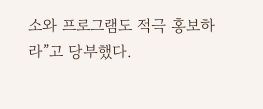소와 프로그램도 적극 홍보하라”고 당부했다.